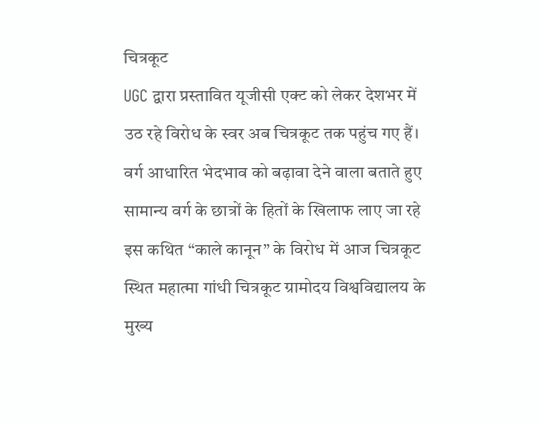चित्रकूट
UGC द्वारा प्रस्तावित यूजीसी एक्ट को लेकर देशभर में उठ रहे विरोध के स्वर अब चित्रकूट तक पहुंच गए हैं। वर्ग आधारित भेदभाव को बढ़ावा देने वाला बताते हुए सामान्य वर्ग के छात्रों के हितों के खिलाफ लाए जा रहे इस कथित “काले कानून” के विरोध में आज चित्रकूट स्थित महात्मा गांधी चित्रकूट ग्रामोदय विश्वविद्यालय के मुख्य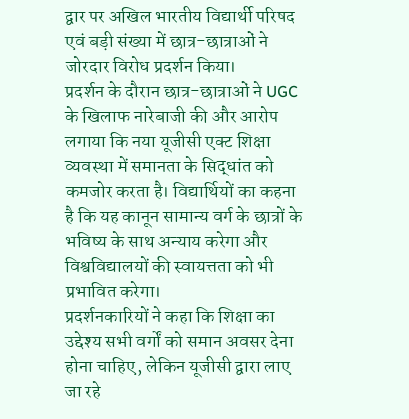द्वार पर अखिल भारतीय विद्यार्थी परिषद एवं बड़ी संख्या में छात्र-छात्राओं ने जोरदार विरोध प्रदर्शन किया।
प्रदर्शन के दौरान छात्र-छात्राओं ने UGC के खिलाफ नारेबाजी की और आरोप लगाया कि नया यूजीसी एक्ट शिक्षा व्यवस्था में समानता के सिद्धांत को कमजोर करता है। विद्यार्थियों का कहना है कि यह कानून सामान्य वर्ग के छात्रों के भविष्य के साथ अन्याय करेगा और विश्वविद्यालयों की स्वायत्तता को भी प्रभावित करेगा।
प्रदर्शनकारियों ने कहा कि शिक्षा का उद्देश्य सभी वर्गों को समान अवसर देना होना चाहिए, लेकिन यूजीसी द्वारा लाए जा रहे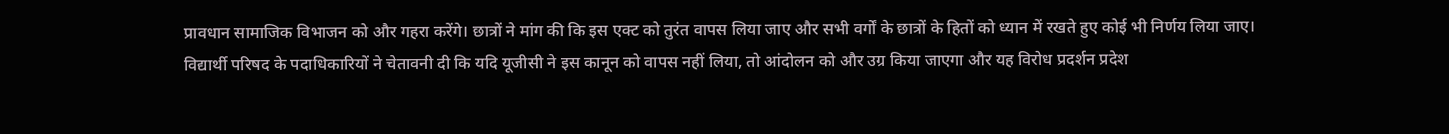प्रावधान सामाजिक विभाजन को और गहरा करेंगे। छात्रों ने मांग की कि इस एक्ट को तुरंत वापस लिया जाए और सभी वर्गों के छात्रों के हितों को ध्यान में रखते हुए कोई भी निर्णय लिया जाए।
विद्यार्थी परिषद के पदाधिकारियों ने चेतावनी दी कि यदि यूजीसी ने इस कानून को वापस नहीं लिया, तो आंदोलन को और उग्र किया जाएगा और यह विरोध प्रदर्शन प्रदेश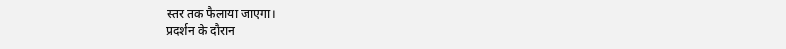स्तर तक फैलाया जाएगा।
प्रदर्शन के दौरान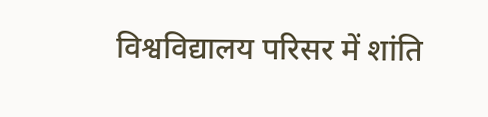विश्वविद्यालय परिसर में शांति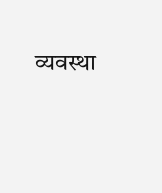व्यवस्था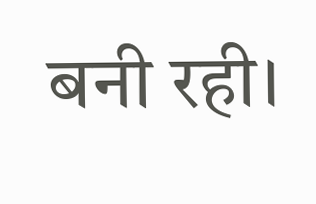बनी रही।